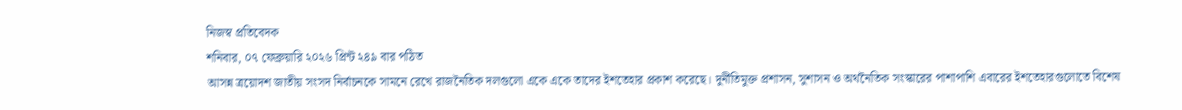নিজস্ব প্রতিবেদক
শনিবার, ০৭ ফেব্রুয়ারি ২০২৬ প্রিন্ট ২৪৯ বার পঠিত
আসন্ন ত্রয়োদশ জাতীয় সংসদ নির্বাচনকে সামনে রেখে রাজনৈতিক দলগুলো একে একে তাদের ইশতেহার প্রকাশ করেছে। দুর্নীতিমুক্ত প্রশাসন, সুশাসন ও অর্থনৈতিক সংস্কারের পাশাপাশি এবারের ইশতেহারগুলোতে বিশেষ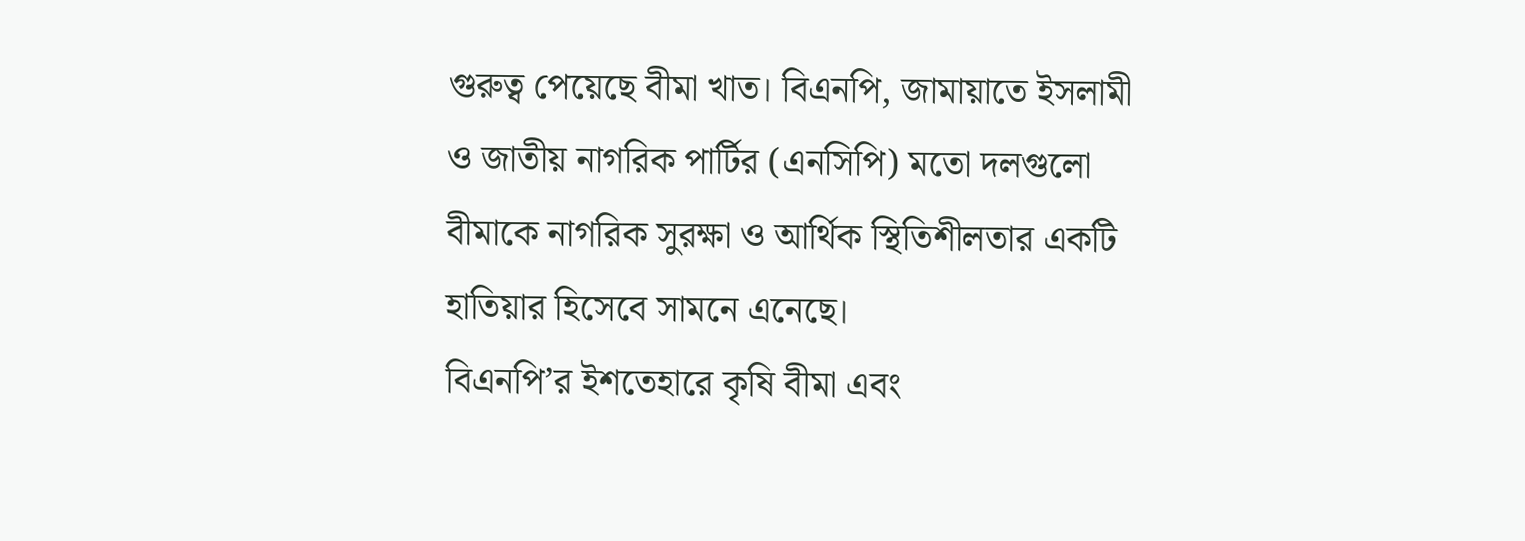গুরুত্ব পেয়েছে বীমা খাত। বিএনপি, জামায়াতে ইসলামী ও জাতীয় নাগরিক পার্টির (এনসিপি) মতো দলগুলো বীমাকে নাগরিক সুরক্ষা ও আর্থিক স্থিতিশীলতার একটি হাতিয়ার হিসেবে সামনে এনেছে।
বিএনপি’র ইশতেহারে কৃষি বীমা এবং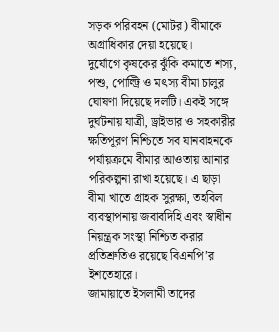সড়ক পরিবহন (মোটর) বীমাকে অগ্রাধিকার দেয়া হয়েছে।
দুর্যোগে কৃষকের ঝুঁকি কমাতে শস্য, পশু, পোল্ট্রি ও মৎস্য বীমা চালুর ঘোষণা দিয়েছে দলটি। একই সঙ্গে দুর্ঘটনায় যাত্রী, ড্রাইভার ও সহকারীর ক্ষতিপূরণ নিশ্চিতে সব যানবাহনকে পর্যায়ক্রমে বীমার আওতায় আনার পরিকল্পনা রাখা হয়েছে। এ ছাড়া বীমা খাতে গ্রাহক সুরক্ষা, তহবিল ব্যবস্থাপনায় জবাবদিহি এবং স্বাধীন নিয়ন্ত্রক সংস্থা নিশ্চিত করার প্রতিশ্রুতিও রয়েছে বিএনপি’র ইশতেহারে।
জামায়াতে ইসলামী তাদের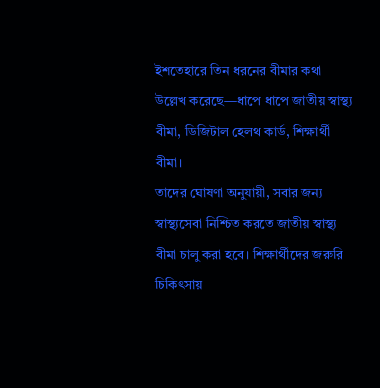ইশতেহারে তিন ধরনের বীমার কথা উল্লেখ করেছে—ধাপে ধাপে জাতীয় স্বাস্থ্য বীমা, ডিজিটাল হেলথ কার্ড, শিক্ষার্থী বীমা।
তাদের ঘোষণা অনুযায়ী, সবার জন্য স্বাস্থ্যসেবা নিশ্চিত করতে জাতীয় স্বাস্থ্য বীমা চালু করা হবে। শিক্ষার্থীদের জরুরি চিকিৎসায়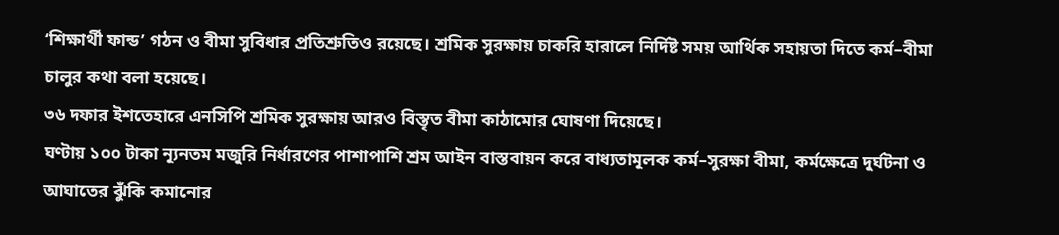‘শিক্ষার্থী ফান্ড’ গঠন ও বীমা সুবিধার প্রতিশ্রুতিও রয়েছে। শ্রমিক সুরক্ষায় চাকরি হারালে নির্দিষ্ট সময় আর্থিক সহায়তা দিতে কর্ম–বীমা চালুর কথা বলা হয়েছে।
৩৬ দফার ইশতেহারে এনসিপি শ্রমিক সুরক্ষায় আরও বিস্তৃত বীমা কাঠামোর ঘোষণা দিয়েছে।
ঘণ্টায় ১০০ টাকা ন্যূনতম মজুরি নির্ধারণের পাশাপাশি শ্রম আইন বাস্তবায়ন করে বাধ্যতামূলক কর্ম–সুরক্ষা বীমা, কর্মক্ষেত্রে দুর্ঘটনা ও আঘাতের ঝুঁকি কমানোর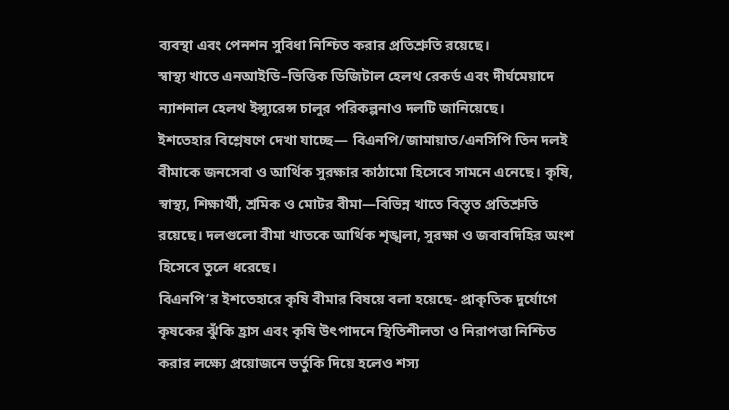ব্যবস্থা এবং পেনশন সুবিধা নিশ্চিত করার প্রতিশ্রুতি রয়েছে।
স্বাস্থ্য খাতে এনআইডি–ভিত্তিক ডিজিটাল হেলথ রেকর্ড এবং দীর্ঘমেয়াদে ন্যাশনাল হেলথ ইন্স্যুরেন্স চালুর পরিকল্পনাও দলটি জানিয়েছে।
ইশতেহার বিশ্লেষণে দেখা যাচ্ছে— বিএনপি/জামায়াত/এনসিপি তিন দলই বীমাকে জনসেবা ও আর্থিক সুরক্ষার কাঠামো হিসেবে সামনে এনেছে। কৃষি, স্বাস্থ্য, শিক্ষার্থী, শ্রমিক ও মোটর বীমা—বিভিন্ন খাতে বিস্তৃত প্রতিশ্রুতি রয়েছে। দলগুলো বীমা খাতকে আর্থিক শৃঙ্খলা, সুরক্ষা ও জবাবদিহির অংশ হিসেবে তুলে ধরেছে।
বিএনপি’র ইশতেহারে কৃষি বীমার বিষয়ে বলা হয়েছে- প্রাকৃতিক দুর্যোগে কৃষকের ঝুঁকি হ্রাস এবং কৃষি উৎপাদনে স্থিতিশীলতা ও নিরাপত্তা নিশ্চিত করার লক্ষ্যে প্রয়োজনে ভর্তুকি দিয়ে হলেও শস্য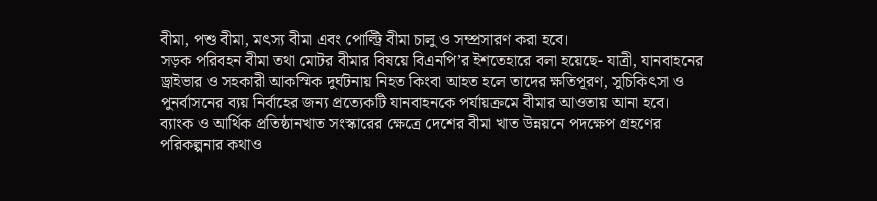বীমা, পশু বীমা, মৎস্য বীমা এবং পোল্ট্রি বীমা চালু ও সম্প্রসারণ করা হবে।
সড়ক পরিবহন বীমা তথা মোটর বীমার বিষয়ে বিএনপি’র ইশতেহারে বলা হয়েছে- যাত্রী, যানবাহনের ড্রাইভার ও সহকারী আকস্মিক দুর্ঘটনায় নিহত কিংবা আহত হলে তাদের ক্ষতিপূরণ, সুচিকিৎসা ও পুনর্বাসনের ব্যয় নির্বাহের জন্য প্রত্যেকটি যানবাহনকে পর্যায়ক্রমে বীমার আওতায় আনা হবে।
ব্যাংক ও আর্থিক প্রতিষ্ঠানখাত সংস্কারের ক্ষেত্রে দেশের বীমা খাত উন্নয়নে পদক্ষেপ গ্রহণের পরিকল্পনার কথাও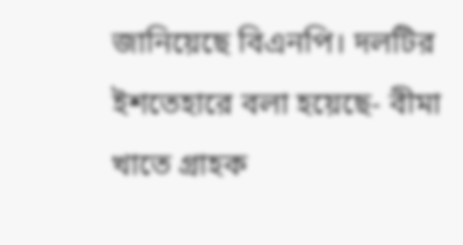জানিয়েছে বিএনপি। দলটির ইশতেহারে বলা হয়েছে- বীমা খাতে গ্রাহক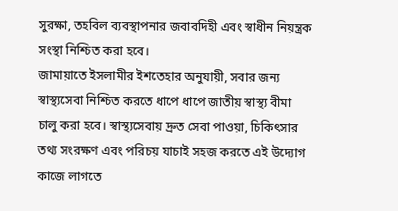সুরক্ষা, তহবিল ব্যবস্থাপনার জবাবদিহী এবং স্বাধীন নিয়ন্ত্রক সংস্থা নিশ্চিত করা হবে।
জামায়াতে ইসলামীর ইশতেহার অনুযায়ী, সবার জন্য স্বাস্থ্যসেবা নিশ্চিত করতে ধাপে ধাপে জাতীয় স্বাস্থ্য বীমা চালু করা হবে। স্বাস্থ্যসেবায় দ্রুত সেবা পাওয়া, চিকিৎসার তথ্য সংরক্ষণ এবং পরিচয় যাচাই সহজ করতে এই উদ্যোগ কাজে লাগতে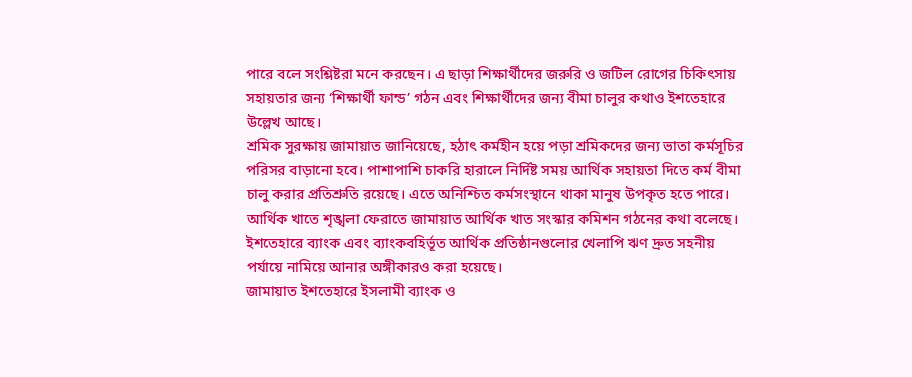পারে বলে সংশ্লিষ্টরা মনে করছেন। এ ছাড়া শিক্ষার্থীদের জরুরি ও জটিল রোগের চিকিৎসায় সহায়তার জন্য ‘শিক্ষার্থী ফান্ড’ গঠন এবং শিক্ষার্থীদের জন্য বীমা চালুর কথাও ইশতেহারে উল্লেখ আছে।
শ্রমিক সুরক্ষায় জামায়াত জানিয়েছে, হঠাৎ কর্মহীন হয়ে পড়া শ্রমিকদের জন্য ভাতা কর্মসূচির পরিসর বাড়ানো হবে। পাশাপাশি চাকরি হারালে নির্দিষ্ট সময় আর্থিক সহায়তা দিতে কর্ম বীমা চালু করার প্রতিশ্রুতি রয়েছে। এতে অনিশ্চিত কর্মসংস্থানে থাকা মানুষ উপকৃত হতে পারে।
আর্থিক খাতে শৃঙ্খলা ফেরাতে জামায়াত আর্থিক খাত সংস্কার কমিশন গঠনের কথা বলেছে। ইশতেহারে ব্যাংক এবং ব্যাংকবহির্ভূত আর্থিক প্রতিষ্ঠানগুলোর খেলাপি ঋণ দ্রুত সহনীয় পর্যায়ে নামিয়ে আনার অঙ্গীকারও করা হয়েছে।
জামায়াত ইশতেহারে ইসলামী ব্যাংক ও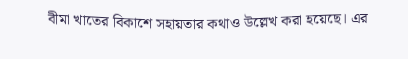বীমা খাতের বিকাশে সহায়তার কথাও উল্লেখ করা হয়েছে। এর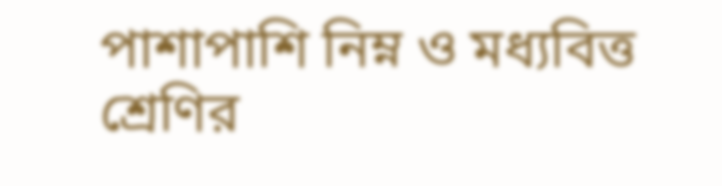পাশাপাশি নিম্ন ও মধ্যবিত্ত শ্রেণির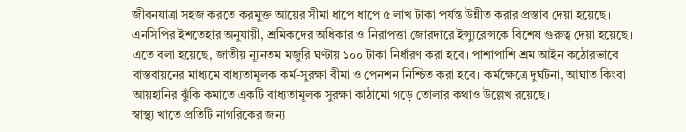জীবনযাত্রা সহজ করতে করমুক্ত আয়ের সীমা ধাপে ধাপে ৫ লাখ টাকা পর্যন্ত উন্নীত করার প্রস্তাব দেয়া হয়েছে।
এনসিপির ইশতেহার অনুযায়ী, শ্রমিকদের অধিকার ও নিরাপত্তা জোরদারে ইন্স্যুরেন্সকে বিশেষ গুরুত্ব দেয়া হয়েছে। এতে বলা হয়েছে, জাতীয় ন্যূনতম মজুরি ঘণ্টায় ১০০ টাকা নির্ধারণ করা হবে। পাশাপাশি শ্রম আইন কঠোরভাবে বাস্তবায়নের মাধ্যমে বাধ্যতামূলক কর্ম-সুরক্ষা বীমা ও পেনশন নিশ্চিত করা হবে। কর্মক্ষেত্রে দুর্ঘটনা, আঘাত কিংবা আয়হানির ঝুঁকি কমাতে একটি বাধ্যতামূলক সুরক্ষা কাঠামো গড়ে তোলার কথাও উল্লেখ রয়েছে।
স্বাস্থ্য খাতে প্রতিটি নাগরিকের জন্য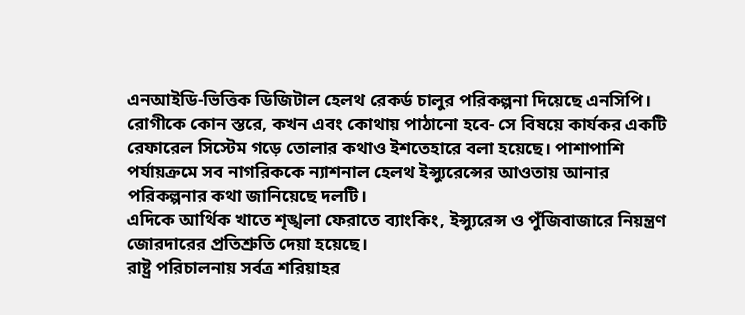এনআইডি-ভিত্তিক ডিজিটাল হেলথ রেকর্ড চালুর পরিকল্পনা দিয়েছে এনসিপি। রোগীকে কোন স্তরে, কখন এবং কোথায় পাঠানো হবে- সে বিষয়ে কার্যকর একটি রেফারেল সিস্টেম গড়ে তোলার কথাও ইশতেহারে বলা হয়েছে। পাশাপাশি পর্যায়ক্রমে সব নাগরিককে ন্যাশনাল হেলথ ইন্স্যুরেন্সের আওতায় আনার পরিকল্পনার কথা জানিয়েছে দলটি।
এদিকে আর্থিক খাতে শৃঙ্খলা ফেরাতে ব্যাংকিং, ইন্স্যুরেন্স ও পুঁজিবাজারে নিয়ন্ত্রণ জোরদারের প্রতিশ্রুতি দেয়া হয়েছে।
রাষ্ট্র পরিচালনায় সর্বত্র শরিয়াহর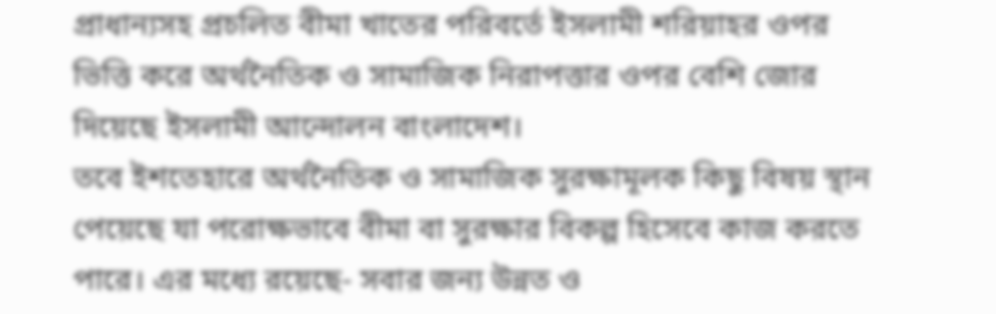প্রাধান্যসহ প্রচলিত বীমা খাতের পরিবর্তে ইসলামী শরিয়াহর ওপর ভিত্তি করে অর্থনৈতিক ও সামাজিক নিরাপত্তার ওপর বেশি জোর দিয়েছে ইসলামী আন্দোলন বাংলাদেশ।
তবে ইশতেহারে অর্থনৈতিক ও সামাজিক সুরক্ষামূলক কিছু বিষয় স্থান পেয়েছে যা পরোক্ষভাবে বীমা বা সুরক্ষার বিকল্প হিসেবে কাজ করতে পারে। এর মধ্যে রয়েছে- সবার জন্য উন্নত ও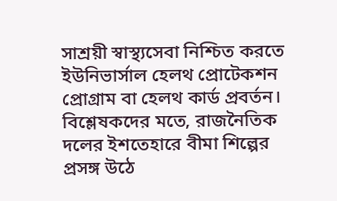সাশ্রয়ী স্বাস্থ্যসেবা নিশ্চিত করতে ইউনিভার্সাল হেলথ প্রোটেকশন প্রোগ্রাম বা হেলথ কার্ড প্রবর্তন।
বিশ্লেষকদের মতে, রাজনৈতিক দলের ইশতেহারে বীমা শিল্পের প্রসঙ্গ উঠে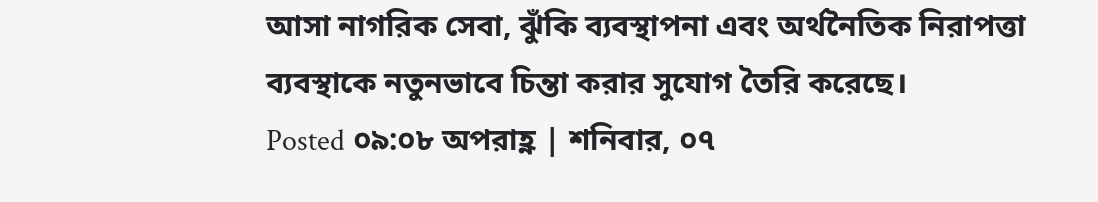আসা নাগরিক সেবা, ঝুঁকি ব্যবস্থাপনা এবং অর্থনৈতিক নিরাপত্তা ব্যবস্থাকে নতুনভাবে চিন্তা করার সুযোগ তৈরি করেছে।
Posted ০৯:০৮ অপরাহ্ণ | শনিবার, ০৭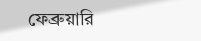ফেব্রুয়ারি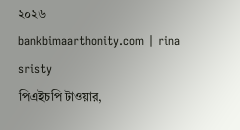২০২৬
bankbimaarthonity.com | rina sristy
পিএইচপি টাওয়ার,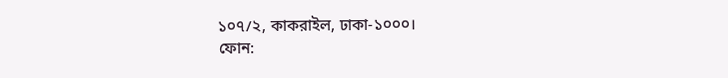১০৭/২, কাকরাইল, ঢাকা-১০০০।
ফোন: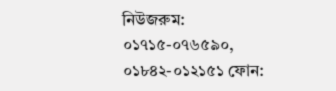নিউজরুম: ০১৭১৫-০৭৬৫৯০, ০১৮৪২-০১২১৫১ ফোন: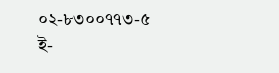০২-৮৩০০৭৭৩-৫
ই-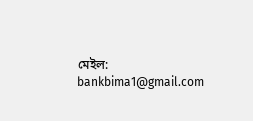মেইল: bankbima1@gmail.com